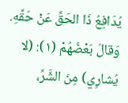يُدَافِعُ ذَا الحَقِّ عَنْ حَقِّهِ. وَقالَ بَعْضُهُمْ (١): (لا يُشارِي) مِنَ الشَّرِّ،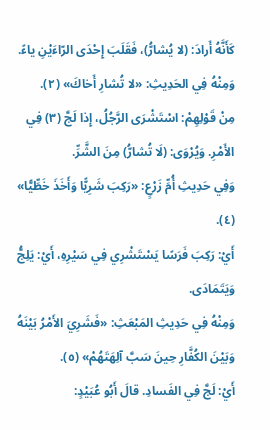كَأَنَّهُ أَرادَ: (لا يُشارُّ)، فَقَلَبَ إِحْدَى الرّاءَيْنِ ياءً.
وَمِنْهُ فِي الحَدِيثِ: «لا تُشارِ أَخاكَ» (٢).
مِنْ قَوْلِهِمْ: اسْتَشْرَى الرَّجُلُ، إِذا لَجَّ (٣) فِي الأَمْرِ. وَيُرْوَى: (لَا تُشارُّ) مِنَ الشَّرِّ.
وَفِي حَدِيثِ أُمِّ زَرْعٍ: «رَكِبَ شَرِيًّا وَأَخَذَ خَطِّيًّا» (٤).
أَيْ: رَكِبَ فَرَسًا يَسْتَشْرِي فِي سَيْرِهِ، أَيْ: يَلِجُّ وَيَتَمَادَى.
وَمِنْهُ فِي حَدِيثِ المَبْعَثِ: «فَشَرِيَ الأَمْرُ بَيْنَهُ وَبَيْنَ الكُفَّارِ حِينَ سَبَّ آلِهَتَهُمْ» (٥).
أَيْ: لَجَّ فِي الفَسادِ. قالَ أَبُو عُبَيْدٍ: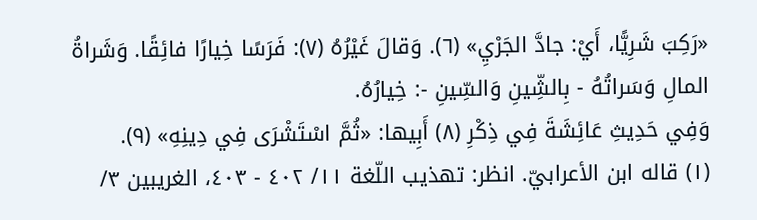«رَكِبَ شَرِيًّا، أَيْ: جادَّ الجَرْيِ» (٦). وَقالَ غَيْرُهُ (٧): فَرَسًا خِيارًا فائِقًا. وَشَراةُ المالِ وَسَراتُهُ - بِالشِّينِ وَالسِّينِ -: خِيارُهُ.
وَفِي حَدِيثِ عَائِشَةَ فِي ذِكْرِ (٨) أَبِيها: «ثُمَّ اسْتَشْرَى فِي دِينِهِ» (٩).
(١) قاله ابن الأعرابيّ. انظر: تهذيب اللّغة ١١/ ٤٠٢ - ٤٠٣، الغريبين ٣/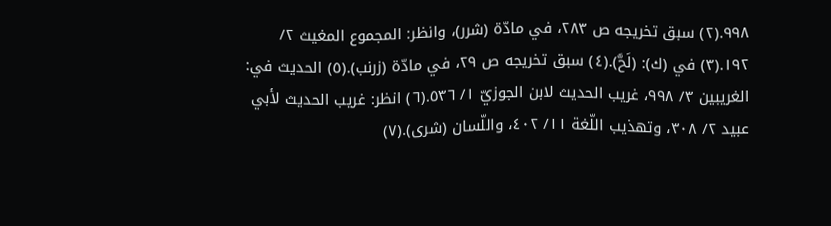٩٩٨.(٢) سبق تخريجه ص ٢٨٣، في مادّة (شرر)، وانظر: المجموع المغيث ٢/ ١٩٢.(٣) في (ك): (لَحَّ).(٤) سبق تخريجه ص ٢٩، في مادّة (زرنب).(٥) الحديث في: الغريبين ٣/ ٩٩٨، غريب الحديث لابن الجوزيّ ١/ ٥٣٦.(٦) انظر: غريب الحديث لأبي عبيد ٢/ ٣٠٨، وتهذيب اللّغة ١١/ ٤٠٢، واللّسان (شرى).(٧)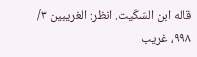قاله ابن السّكّيت. انظر: الغريبين ٣/ ٩٩٨، غريب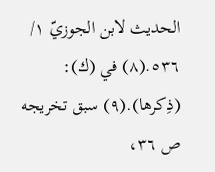الحديث لابن الجوزيّ ١/ ٥٣٦.(٨) في (ك): (ذِكرها).(٩) سبق تخريجه ص ٣٦،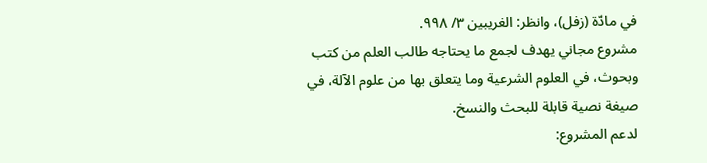في مادّة (زفل)، وانظر: الغريبين ٣/ ٩٩٨.
مشروع مجاني يهدف لجمع ما يحتاجه طالب العلم من كتب وبحوث، في العلوم الشرعية وما يتعلق بها من علوم الآلة، في صيغة نصية قابلة للبحث والنسخ.
لدعم المشروع: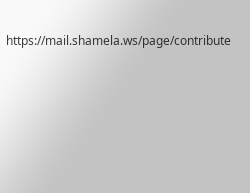https://mail.shamela.ws/page/contribute